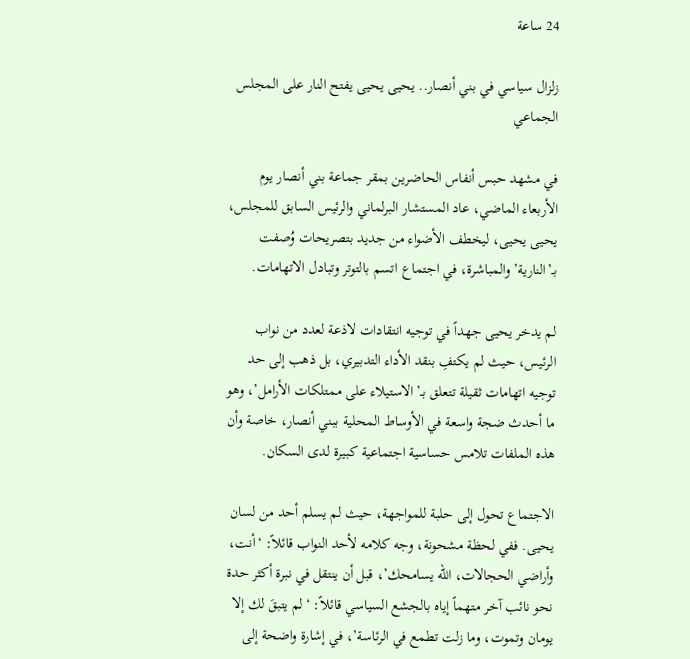24 ساعة

زلزال سياسي في بني أنصار.. يحيى يحيى يفتح النار على المجلس الجماعي

في مشهد حبس أنفاس الحاضرين بمقر جماعة بني أنصار يوم الأربعاء الماضي، عاد المستشار البرلماني والرئيس السابق للمجلس، يحيى يحيى، ليخطف الأضواء من جديد بتصريحات وُصفت بـ’النارية’ والمباشرة، في اجتماع اتسم بالتوتر وتبادل الاتهامات.

لم يدخر يحيى جهداً في توجيه انتقادات لاذعة لعدد من نواب الرئيس، حيث لم يكتفِ بنقد الأداء التدبيري، بل ذهب إلى حد توجيه اتهامات ثقيلة تتعلق بـ’الاستيلاء على ممتلكات الأرامل’، وهو ما أحدث ضجة واسعة في الأوساط المحلية ببني أنصار، خاصة وأن هذه الملفات تلامس حساسية اجتماعية كبيرة لدى السكان.

الاجتماع تحول إلى حلبة للمواجهة، حيث لم يسلم أحد من لسان يحيى. ففي لحظة مشحونة، وجه كلامه لأحد النواب قائلاً: ‘أنت، وأراضي الحجالات، الله يسامحك’، قبل أن ينتقل في نبرة أكثر حدة نحو نائب آخر متهماً إياه بالجشع السياسي قائلاً: ‘لم يتبقَ لك إلا يومان وتموت، وما زلت تطمع في الرئاسة’، في إشارة واضحة إلى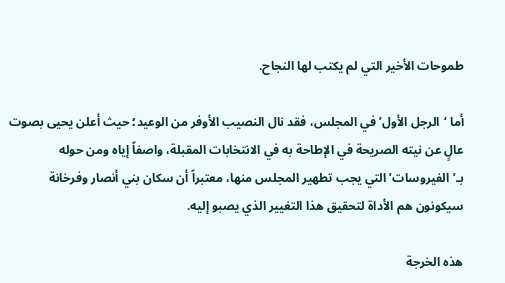طموحات الأخير التي لم يكتب لها النجاح.

أما ‘الرجل الأول’ في المجلس، فقد نال النصيب الأوفر من الوعيد؛ حيث أعلن يحيى بصوت عالٍ عن نيته الصريحة في الإطاحة به في الانتخابات المقبلة، واصفاً إياه ومن حوله بـ’الفيروسات’ التي يجب تطهير المجلس منها، معتبراً أن سكان بني أنصار وفرخانة سيكونون هم الأداة لتحقيق هذا التغيير الذي يصبو إليه.

هذه الخرجة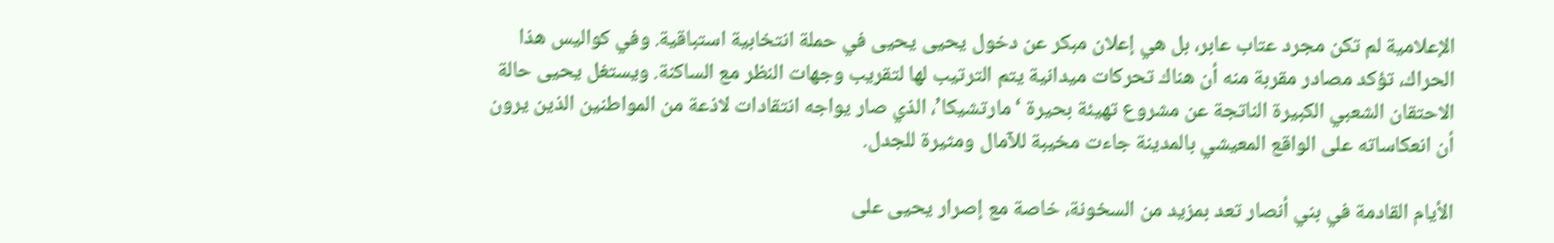الإعلامية لم تكن مجرد عتاب عابر، بل هي إعلان مبكر عن دخول يحيى يحيى في حملة انتخابية استباقية. وفي كواليس هذا الحراك، تؤكد مصادر مقربة منه أن هناك تحركات ميدانية يتم الترتيب لها لتقريب وجهات النظر مع الساكنة. ويستغل يحيى حالة الاحتقان الشعبي الكبيرة الناتجة عن مشروع تهيئة بحيرة ‘مارتشيكا’، الذي صار يواجه انتقادات لاذعة من المواطنين الذين يرون أن انعكاساته على الواقع المعيشي بالمدينة جاءت مخيبة للآمال ومثيرة للجدل.

الأيام القادمة في بني أنصار تعد بمزيد من السخونة، خاصة مع إصرار يحيى على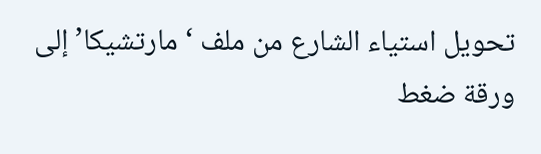تحويل استياء الشارع من ملف ‘مارتشيكا’ إلى ورقة ضغط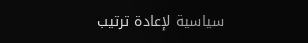سياسية لإعادة ترتيب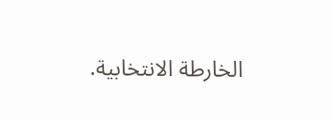الخارطة الانتخابية.